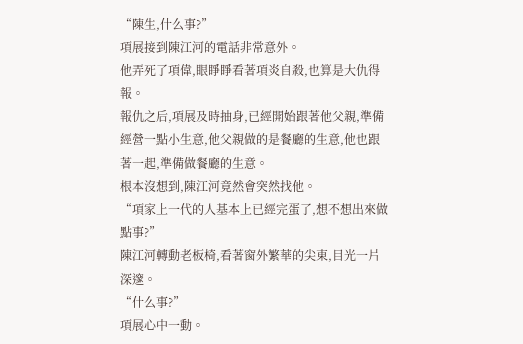“陳生,什么事?”
項展接到陳江河的電話非常意外。
他弄死了項偉,眼睜睜看著項炎自殺,也算是大仇得報。
報仇之后,項展及時抽身,已經開始跟著他父親,準備經營一點小生意,他父親做的是餐廳的生意,他也跟著一起,準備做餐廳的生意。
根本沒想到,陳江河竟然會突然找他。
“項家上一代的人基本上已經完蛋了,想不想出來做點事?”
陳江河轉動老板椅,看著窗外繁華的尖東,目光一片深邃。
“什么事?”
項展心中一動。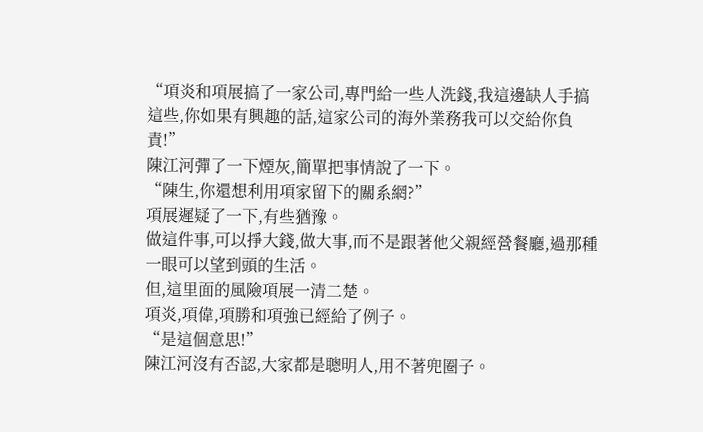“項炎和項展搞了一家公司,專門給一些人洗錢,我這邊缺人手搞這些,你如果有興趣的話,這家公司的海外業務我可以交給你負責!”
陳江河彈了一下煙灰,簡單把事情說了一下。
“陳生,你還想利用項家留下的關系網?”
項展遲疑了一下,有些猶豫。
做這件事,可以掙大錢,做大事,而不是跟著他父親經營餐廳,過那種一眼可以望到頭的生活。
但,這里面的風險項展一清二楚。
項炎,項偉,項勝和項強已經給了例子。
“是這個意思!”
陳江河沒有否認,大家都是聰明人,用不著兜圈子。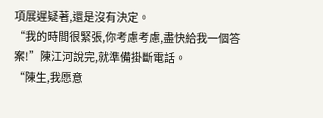項展遲疑著,還是沒有決定。
“我的時間很緊張,你考慮考慮,盡快給我一個答案!”陳江河說完,就準備掛斷電話。
“陳生,我愿意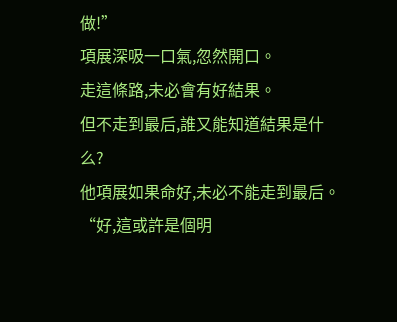做!”
項展深吸一口氣,忽然開口。
走這條路,未必會有好結果。
但不走到最后,誰又能知道結果是什么?
他項展如果命好,未必不能走到最后。
“好,這或許是個明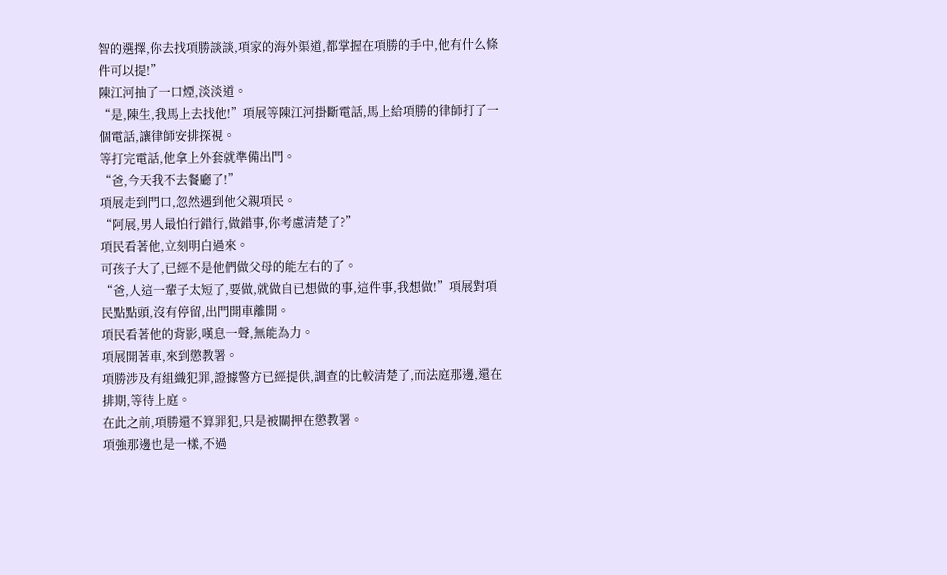智的選擇,你去找項勝談談,項家的海外渠道,都掌握在項勝的手中,他有什么條件可以提!”
陳江河抽了一口煙,淡淡道。
“是,陳生,我馬上去找他!”項展等陳江河掛斷電話,馬上給項勝的律師打了一個電話,讓律師安排探視。
等打完電話,他拿上外套就準備出門。
“爸,今天我不去餐廳了!”
項展走到門口,忽然遇到他父親項民。
“阿展,男人最怕行錯行,做錯事,你考慮清楚了?”
項民看著他,立刻明白過來。
可孩子大了,已經不是他們做父母的能左右的了。
“爸,人這一輩子太短了,要做,就做自已想做的事,這件事,我想做!”項展對項民點點頭,沒有停留,出門開車離開。
項民看著他的背影,嘆息一聲,無能為力。
項展開著車,來到懲教署。
項勝涉及有組織犯罪,證據警方已經提供,調查的比較清楚了,而法庭那邊,還在排期,等待上庭。
在此之前,項勝還不算罪犯,只是被關押在懲教署。
項強那邊也是一樣,不過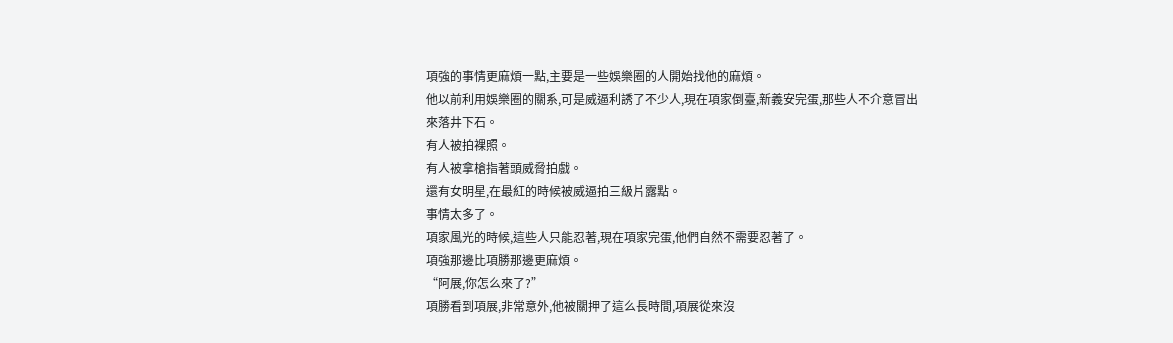項強的事情更麻煩一點,主要是一些娛樂圈的人開始找他的麻煩。
他以前利用娛樂圈的關系,可是威逼利誘了不少人,現在項家倒臺,新義安完蛋,那些人不介意冒出來落井下石。
有人被拍裸照。
有人被拿槍指著頭威脅拍戲。
還有女明星,在最紅的時候被威逼拍三級片露點。
事情太多了。
項家風光的時候,這些人只能忍著,現在項家完蛋,他們自然不需要忍著了。
項強那邊比項勝那邊更麻煩。
“阿展,你怎么來了?”
項勝看到項展,非常意外,他被關押了這么長時間,項展從來沒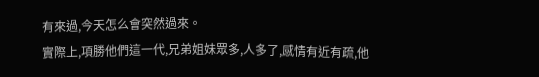有來過,今天怎么會突然過來。
實際上,項勝他們這一代,兄弟姐妹眾多,人多了,感情有近有疏,他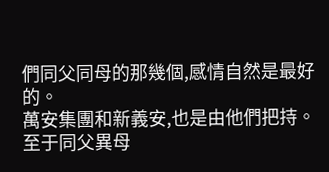們同父同母的那幾個,感情自然是最好的。
萬安集團和新義安,也是由他們把持。
至于同父異母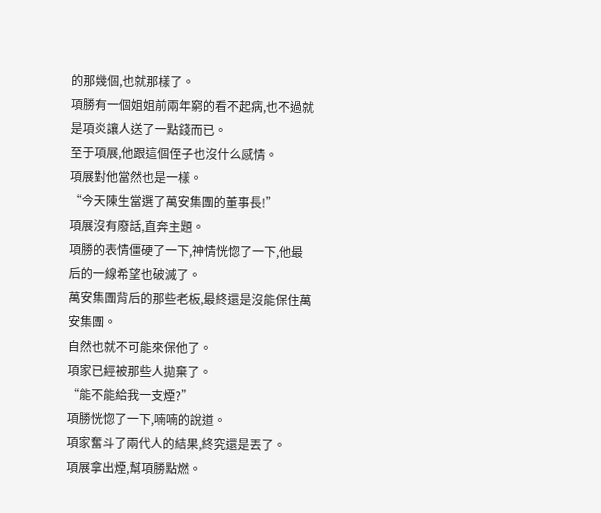的那幾個,也就那樣了。
項勝有一個姐姐前兩年窮的看不起病,也不過就是項炎讓人送了一點錢而已。
至于項展,他跟這個侄子也沒什么感情。
項展對他當然也是一樣。
“今天陳生當選了萬安集團的董事長!”
項展沒有廢話,直奔主題。
項勝的表情僵硬了一下,神情恍惚了一下,他最后的一線希望也破滅了。
萬安集團背后的那些老板,最終還是沒能保住萬安集團。
自然也就不可能來保他了。
項家已經被那些人拋棄了。
“能不能給我一支煙?”
項勝恍惚了一下,喃喃的說道。
項家奮斗了兩代人的結果,終究還是丟了。
項展拿出煙,幫項勝點燃。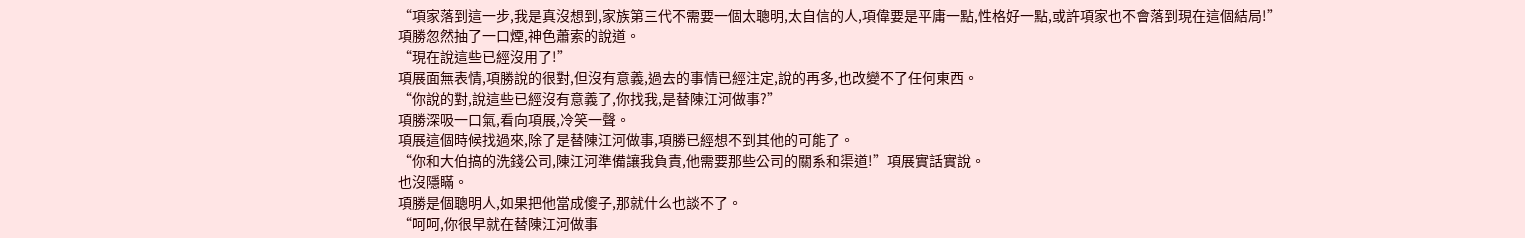“項家落到這一步,我是真沒想到,家族第三代不需要一個太聰明,太自信的人,項偉要是平庸一點,性格好一點,或許項家也不會落到現在這個結局!”
項勝忽然抽了一口煙,神色蕭索的說道。
“現在說這些已經沒用了!”
項展面無表情,項勝說的很對,但沒有意義,過去的事情已經注定,說的再多,也改變不了任何東西。
“你說的對,說這些已經沒有意義了,你找我,是替陳江河做事?”
項勝深吸一口氣,看向項展,冷笑一聲。
項展這個時候找過來,除了是替陳江河做事,項勝已經想不到其他的可能了。
“你和大伯搞的洗錢公司,陳江河準備讓我負責,他需要那些公司的關系和渠道!”項展實話實說。
也沒隱瞞。
項勝是個聰明人,如果把他當成傻子,那就什么也談不了。
“呵呵,你很早就在替陳江河做事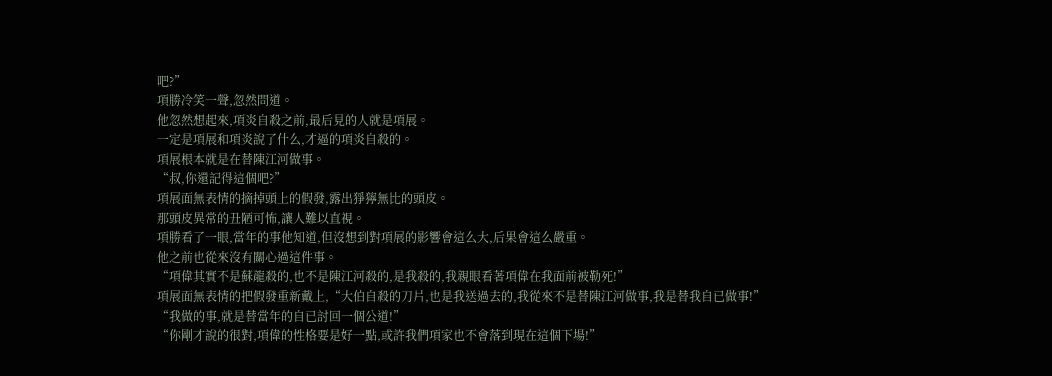吧?”
項勝冷笑一聲,忽然問道。
他忽然想起來,項炎自殺之前,最后見的人就是項展。
一定是項展和項炎說了什么,才逼的項炎自殺的。
項展根本就是在替陳江河做事。
“叔,你還記得這個吧?”
項展面無表情的摘掉頭上的假發,露出猙獰無比的頭皮。
那頭皮異常的丑陋可怖,讓人難以直視。
項勝看了一眼,當年的事他知道,但沒想到對項展的影響會這么大,后果會這么嚴重。
他之前也從來沒有關心過這件事。
“項偉其實不是蘇龍殺的,也不是陳江河殺的,是我殺的,我親眼看著項偉在我面前被勒死!”
項展面無表情的把假發重新戴上,“大伯自殺的刀片,也是我送過去的,我從來不是替陳江河做事,我是替我自已做事!”
“我做的事,就是替當年的自已討回一個公道!”
“你剛才說的很對,項偉的性格要是好一點,或許我們項家也不會落到現在這個下場!”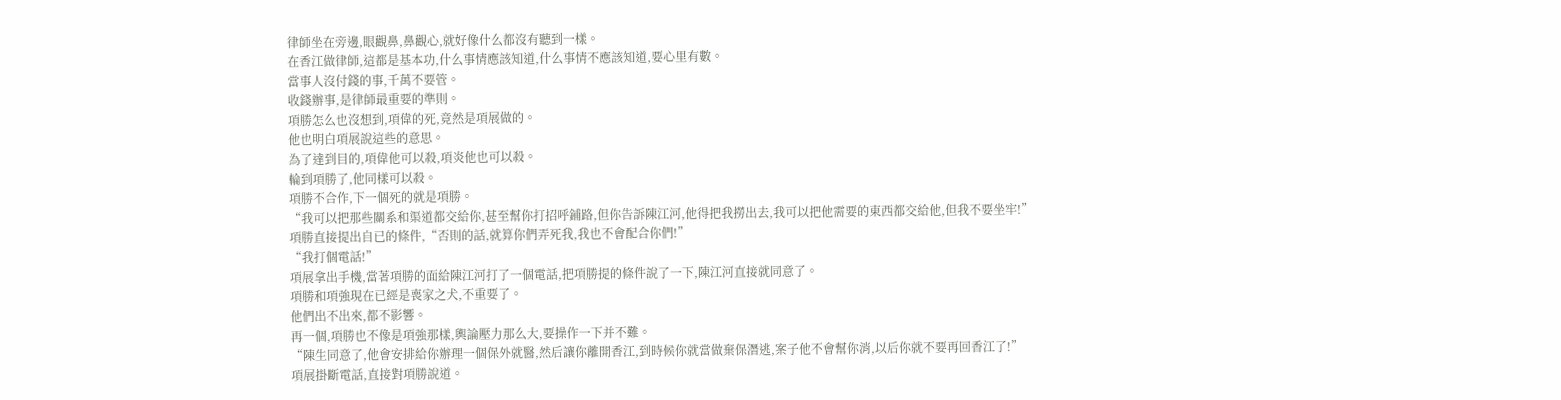律師坐在旁邊,眼觀鼻,鼻觀心,就好像什么都沒有聽到一樣。
在香江做律師,這都是基本功,什么事情應該知道,什么事情不應該知道,要心里有數。
當事人沒付錢的事,千萬不要管。
收錢辦事,是律師最重要的準則。
項勝怎么也沒想到,項偉的死,竟然是項展做的。
他也明白項展說這些的意思。
為了達到目的,項偉他可以殺,項炎他也可以殺。
輪到項勝了,他同樣可以殺。
項勝不合作,下一個死的就是項勝。
“我可以把那些關系和渠道都交給你,甚至幫你打招呼鋪路,但你告訴陳江河,他得把我撈出去,我可以把他需要的東西都交給他,但我不要坐牢!”
項勝直接提出自已的條件,“否則的話,就算你們弄死我,我也不會配合你們!”
“我打個電話!”
項展拿出手機,當著項勝的面給陳江河打了一個電話,把項勝提的條件說了一下,陳江河直接就同意了。
項勝和項強現在已經是喪家之犬,不重要了。
他們出不出來,都不影響。
再一個,項勝也不像是項強那樣,輿論壓力那么大,要操作一下并不難。
“陳生同意了,他會安排給你辦理一個保外就醫,然后讓你離開香江,到時候你就當做棄保潛逃,案子他不會幫你消,以后你就不要再回香江了!”
項展掛斷電話,直接對項勝說道。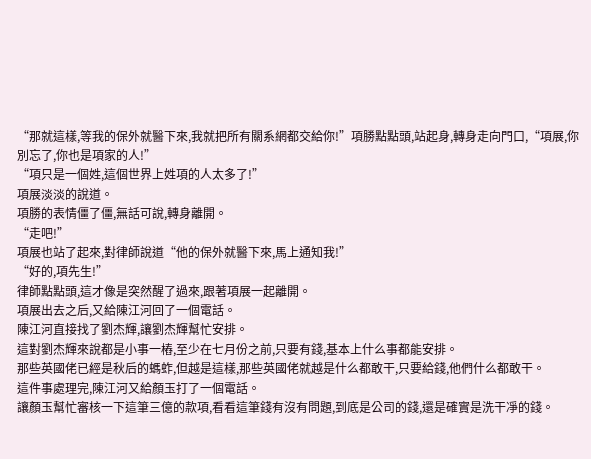“那就這樣,等我的保外就醫下來,我就把所有關系網都交給你!”項勝點點頭,站起身,轉身走向門口,“項展,你別忘了,你也是項家的人!”
“項只是一個姓,這個世界上姓項的人太多了!”
項展淡淡的說道。
項勝的表情僵了僵,無話可說,轉身離開。
“走吧!”
項展也站了起來,對律師說道“他的保外就醫下來,馬上通知我!”
“好的,項先生!”
律師點點頭,這才像是突然醒了過來,跟著項展一起離開。
項展出去之后,又給陳江河回了一個電話。
陳江河直接找了劉杰輝,讓劉杰輝幫忙安排。
這對劉杰輝來說都是小事一樁,至少在七月份之前,只要有錢,基本上什么事都能安排。
那些英國佬已經是秋后的螞蚱,但越是這樣,那些英國佬就越是什么都敢干,只要給錢,他們什么都敢干。
這件事處理完,陳江河又給顏玉打了一個電話。
讓顏玉幫忙審核一下這筆三億的款項,看看這筆錢有沒有問題,到底是公司的錢,還是確實是洗干凈的錢。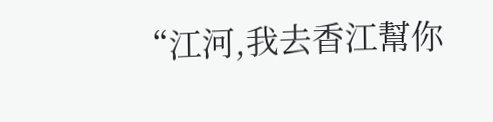“江河,我去香江幫你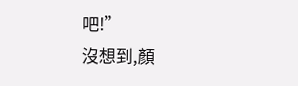吧!”
沒想到,顏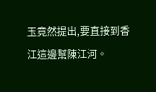玉竟然提出,要直接到香江這邊幫陳江河。